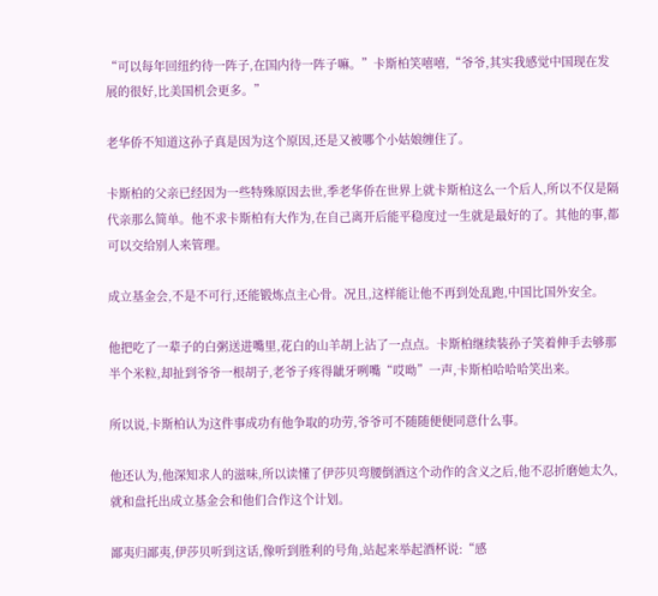“可以每年回纽约待一阵子,在国内待一阵子嘛。”卡斯柏笑嘻嘻,“爷爷,其实我感觉中国现在发展的很好,比美国机会更多。”

老华侨不知道这孙子真是因为这个原因,还是又被哪个小姑娘缠住了。

卡斯柏的父亲已经因为一些特殊原因去世,季老华侨在世界上就卡斯柏这么一个后人,所以不仅是隔代亲那么简单。他不求卡斯柏有大作为,在自己离开后能平稳度过一生就是最好的了。其他的事,都可以交给别人来管理。

成立基金会,不是不可行,还能锻炼点主心骨。况且,这样能让他不再到处乱跑,中国比国外安全。

他把吃了一辈子的白粥送进嘴里,花白的山羊胡上沾了一点点。卡斯柏继续装孙子笑着伸手去够那半个米粒,却扯到爷爷一根胡子,老爷子疼得龇牙咧嘴“哎呦”一声,卡斯柏哈哈哈笑出来。

所以说,卡斯柏认为这件事成功有他争取的功劳,爷爷可不随随便便同意什么事。

他还认为,他深知求人的滋味,所以读懂了伊莎贝弯腰倒酒这个动作的含义之后,他不忍折磨她太久,就和盘托出成立基金会和他们合作这个计划。

鄙夷归鄙夷,伊莎贝听到这话,像听到胜利的号角,站起来举起酒杯说:“感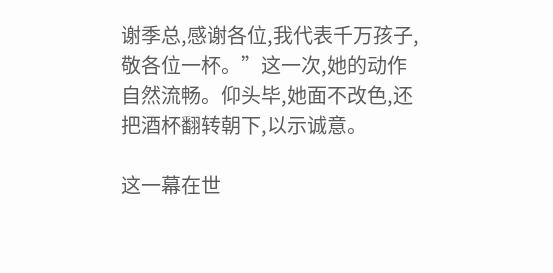谢季总,感谢各位,我代表千万孩子,敬各位一杯。”这一次,她的动作自然流畅。仰头毕,她面不改色,还把酒杯翻转朝下,以示诚意。

这一幕在世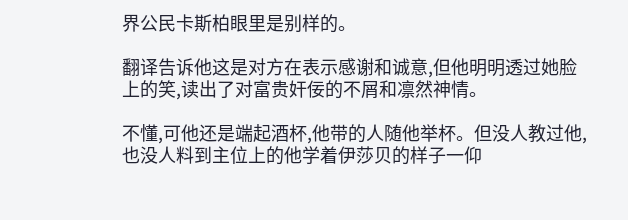界公民卡斯柏眼里是别样的。

翻译告诉他这是对方在表示感谢和诚意,但他明明透过她脸上的笑,读出了对富贵奸佞的不屑和凛然神情。

不懂,可他还是端起酒杯,他带的人随他举杯。但没人教过他,也没人料到主位上的他学着伊莎贝的样子一仰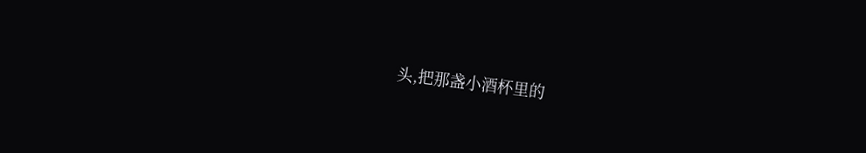头,把那盏小酒杯里的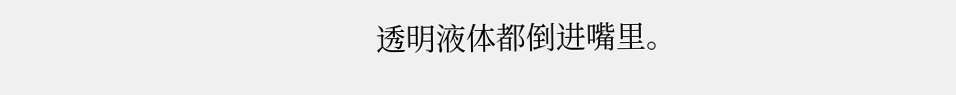透明液体都倒进嘴里。